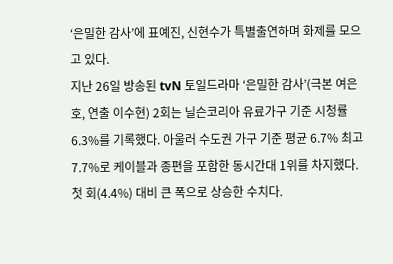‘은밀한 감사’에 표예진, 신현수가 특별출연하며 화제를 모으고 있다.
지난 26일 방송된 tvN 토일드라마 ‘은밀한 감사’(극본 여은호, 연출 이수현) 2회는 닐슨코리아 유료가구 기준 시청률 6.3%를 기록했다. 아울러 수도권 가구 기준 평균 6.7% 최고 7.7%로 케이블과 종편을 포함한 동시간대 1위를 차지했다. 첫 회(4.4%) 대비 큰 폭으로 상승한 수치다.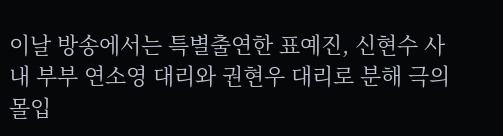이날 방송에서는 특별출연한 표예진, 신현수 사내 부부 연소영 대리와 권현우 대리로 분해 극의 몰입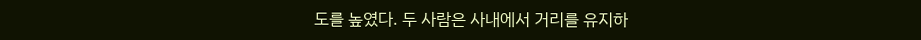도를 높였다. 두 사람은 사내에서 거리를 유지하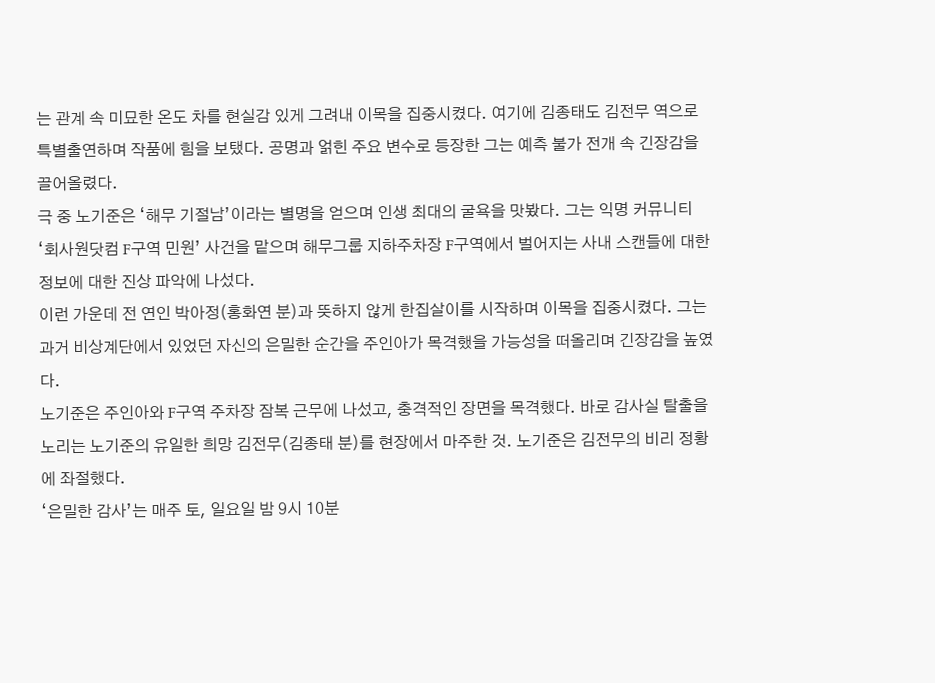는 관계 속 미묘한 온도 차를 현실감 있게 그려내 이목을 집중시켰다. 여기에 김종태도 김전무 역으로 특별출연하며 작품에 힘을 보탰다. 공명과 얽힌 주요 변수로 등장한 그는 예측 불가 전개 속 긴장감을 끌어올렸다.
극 중 노기준은 ‘해무 기절남’이라는 별명을 얻으며 인생 최대의 굴욕을 맛봤다. 그는 익명 커뮤니티 ‘회사원닷컴 F구역 민원’ 사건을 맡으며 해무그룹 지하주차장 F구역에서 벌어지는 사내 스캔들에 대한 정보에 대한 진상 파악에 나섰다.
이런 가운데 전 연인 박아정(홍화연 분)과 뜻하지 않게 한집살이를 시작하며 이목을 집중시켰다. 그는 과거 비상계단에서 있었던 자신의 은밀한 순간을 주인아가 목격했을 가능성을 떠올리며 긴장감을 높였다.
노기준은 주인아와 F구역 주차장 잠복 근무에 나섰고, 충격적인 장면을 목격했다. 바로 감사실 탈출을 노리는 노기준의 유일한 희망 김전무(김종태 분)를 현장에서 마주한 것. 노기준은 김전무의 비리 정황에 좌절했다.
‘은밀한 감사’는 매주 토, 일요일 밤 9시 10분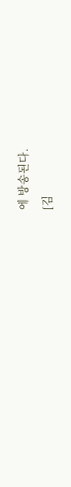에 방송된다.
[김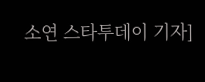소연 스타투데이 기자]